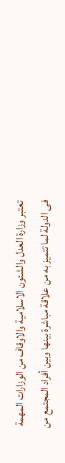تعتبر وزارة العدل والشئون الاسلامية والاوقاف من الوزارات المهمة فى الدولة لما تتميز به من علاقة مباشرة بينها وبين أفراد المجتمع من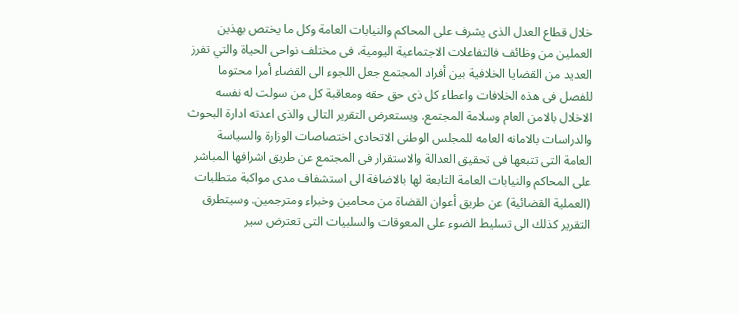خلال قطاع العدل الذى يشرف على المحاكم والنيابات العامة وكل ما يختص بهذين العملين من وظائف فالتفاعلات الاجتماعية اليومية، فى مختلف نواحى الحياة والتي تفرز العديد من القضايا الخلافية بين أفراد المجتمع جعل اللجوء الى القضاء أمرا محتوما للفصل فى هذه الخلافات واعطاء كل ذى حق حقه ومعاقبة كل من سولت له نفسه الاخلال بالامن العام وسلامة المجتمع. ويستعرض التقرير التالى والذى اعدته ادارة البحوث والدراسات بالامانه العامه للمجلس الوطنى الاتحادى اختصاصات الوزارة والسياسة العامة التى تتبعها فى تحقيق العدالة والاستقرار فى المجتمع عن طريق اشرافها المباشر على المحاكم والنيابات العامة التابعة لها بالاضافة الى استشفاف مدى مواكبة متطلبات (العملية القضائية) عن طريق أعوان القضاة من محامين وخبراء ومترجمين. وسيتطرق التقرير كذلك الى تسليط الضوء على المعوقات والسلبيات التى تعترض سير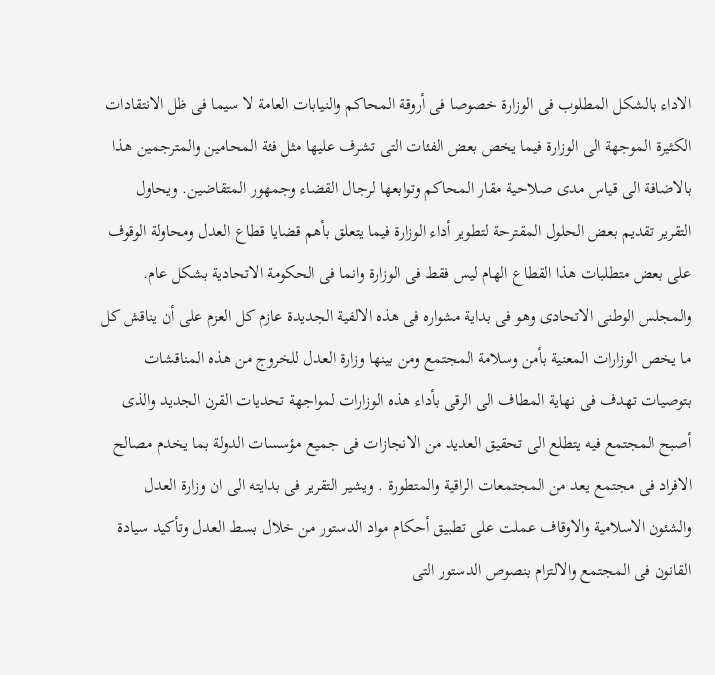الاداء بالشكل المطلوب فى الوزارة خصوصا فى أروقة المحاكم والنيابات العامة لا سيما فى ظل الانتقادات الكثيرة الموجهة الى الوزارة فيما يخص بعض الفئات التى تشرف عليها مثل فئة المحامين والمترجمين هذا بالاضافة الى قياس مدى صلاحية مقار المحاكم وتوابعها لرجال القضاء وجمهور المتقاضين. ويحاول التقرير تقديم بعض الحلول المقترحة لتطوير أداء الوزارة فيما يتعلق بأهم قضايا قطاع العدل ومحاولة الوقوف على بعض متطلبات هذا القطاع الهام ليس فقط فى الوزارة وانما فى الحكومة الاتحادية بشكل عام. والمجلس الوطنى الاتحادى وهو فى بداية مشواره فى هذه الالفية الجديدة عازم كل العزم على أن يناقش كل ما يخص الوزارات المعنية بأمن وسلامة المجتمع ومن بينها وزارة العدل للخروج من هذه المناقشات بتوصيات تهدف فى نهاية المطاف الى الرقى بأداء هذه الوزارات لمواجهة تحديات القرن الجديد والذى أصبح المجتمع فيه يتطلع الى تحقيق العديد من الانجازات فى جميع مؤسسات الدولة بما يخدم مصالح الافراد فى مجتمع يعد من المجتمعات الراقية والمتطورة . ويشير التقرير فى بدايته الى ان وزارة العدل والشئون الاسلامية والاوقاف عملت على تطبيق أحكام مواد الدستور من خلال بسط العدل وتأكيد سيادة القانون فى المجتمع والالتزام بنصوص الدستور التى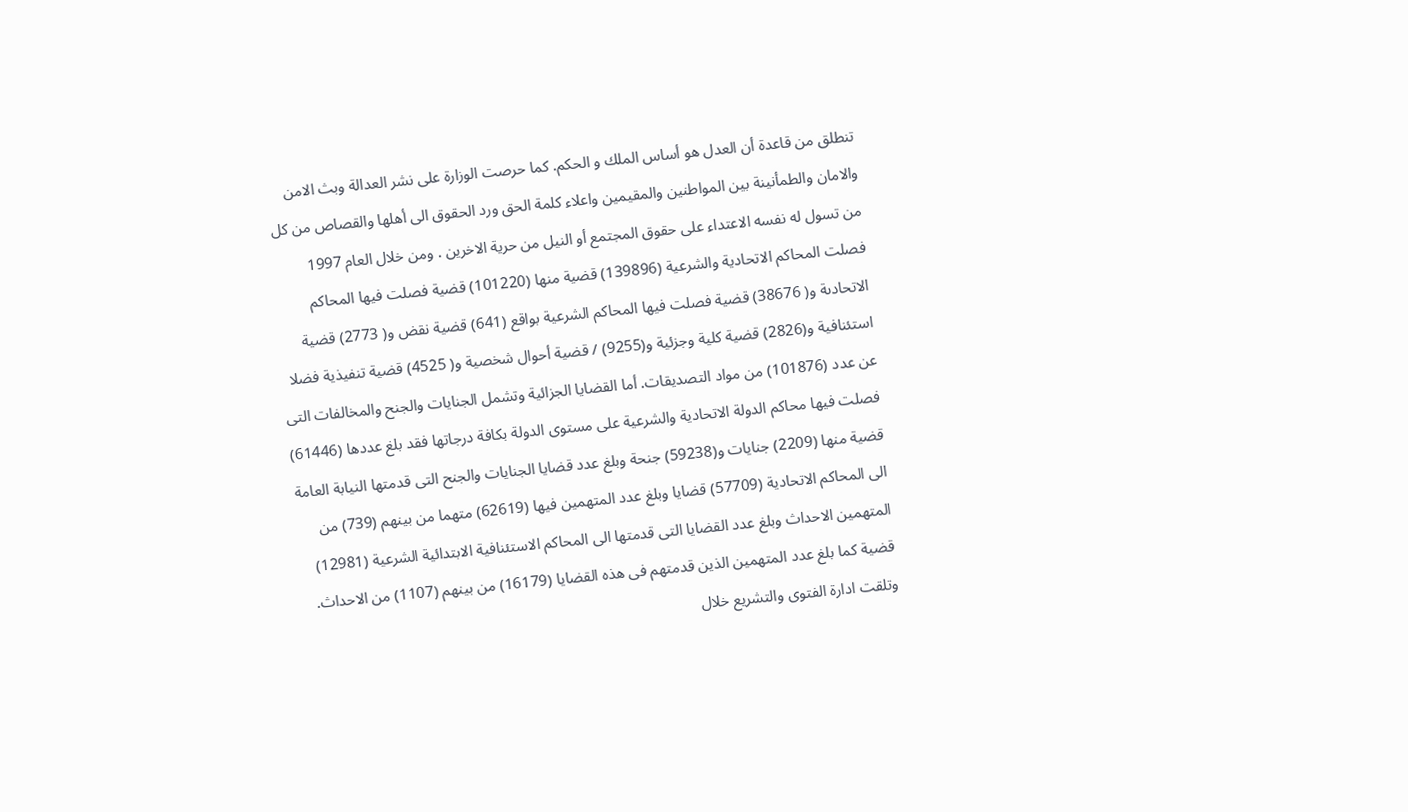تنطلق من قاعدة أن العدل هو أساس الملك و الحكم. كما حرصت الوزارة على نشر العدالة وبث الامن والامان والطمأنينة بين المواطنين والمقيمين واعلاء كلمة الحق ورد الحقوق الى أهلها والقصاص من كل من تسول له نفسه الاعتداء على حقوق المجتمع أو النيل من حرية الاخرين . ومن خلال العام 1997 فصلت المحاكم الاتحادية والشرعية (139896) قضية منها (101220) قضية فصلت فيها المحاكم الاتحادىة و( 38676) قضية فصلت فيها المحاكم الشرعية بواقع (641) قضية نقض و( 2773) قضية استئنافية و(2826) قضية كلية وجزئية و(9255) / قضية أحوال شخصية و( 4525) قضية تنفيذية فضلا عن عدد (101876) من مواد التصديقات. أما القضايا الجزائية وتشمل الجنايات والجنح والمخالفات التى فصلت فيها محاكم الدولة الاتحادية والشرعية على مستوى الدولة بكافة درجاتها فقد بلغ عددها (61446) قضية منها (2209) جنايات و(59238) جنحة وبلغ عدد قضايا الجنايات والجنح التى قدمتها النيابة العامة الى المحاكم الاتحادية (57709) قضايا وبلغ عدد المتهمين فيها (62619) متهما من بينهم (739) من المتهمين الاحداث وبلغ عدد القضايا التى قدمتها الى المحاكم الاستئنافية الابتدائية الشرعية (12981) قضية كما بلغ عدد المتهمين الذين قدمتهم فى هذه القضايا (16179) من بينهم (1107) من الاحداث. وتلقت ادارة الفتوى والتشريع خلال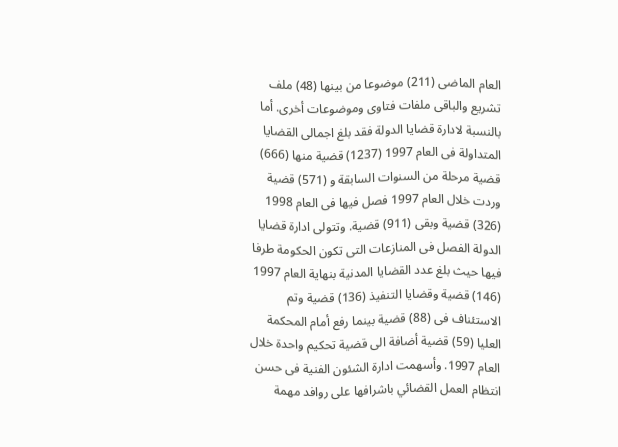العام الماضى (211) موضوعا من بينها (48) ملف تشريع والباقى ملفات فتاوى وموضوعات أخرى. أما بالنسبة لادارة قضايا الدولة فقد بلغ اجمالى القضايا المتداولة فى العام 1997 (1237) قضية منها (666) قضية مرحلة من السنوات السابقة و (571) قضية وردت خلال العام 1997 فصل فيها فى العام 1998 (326) قضية وبقى (911) قضية. وتتولى ادارة قضايا الدولة الفصل فى المنازعات التى تكون الحكومة طرفا فيها حيث بلغ عدد القضايا المدنية بنهاية العام 1997 (146) قضية وقضايا التنفيذ (136) قضية وتم الاستئناف فى (88) قضية بينما رفع أمام المحكمة العليا (59) قضية أضافة الى قضية تحكيم واحدة خلال العام 1997. وأسهمت ادارة الشئون الفنية فى حسن انتظام العمل القضائي باشرافها على روافد مهمة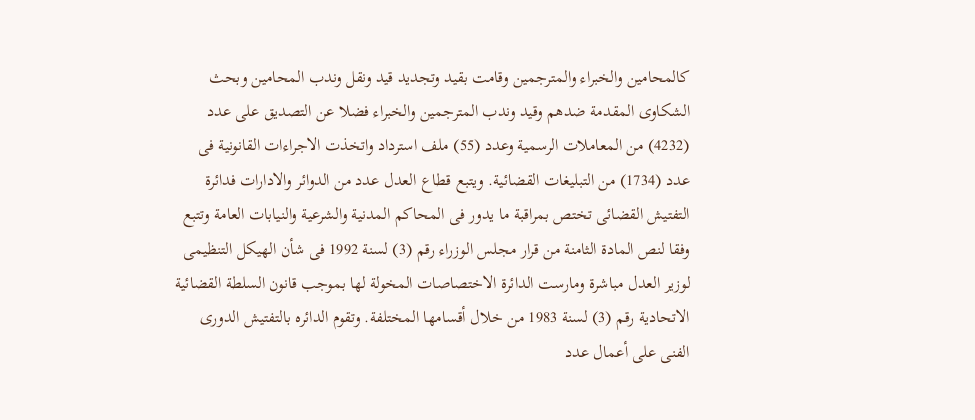كالمحامين والخبراء والمترجمين وقامت بقيد وتجديد قيد ونقل وندب المحامين وبحث الشكاوى المقدمة ضدهم وقيد وندب المترجمين والخبراء فضلا عن التصديق على عدد (4232) من المعاملات الرسمية وعدد (55) ملف استرداد واتخذت الاجراءات القانونية فى عدد (1734) من التبليغات القضائية. ويتبع قطاع العدل عدد من الدوائر والادارات فدائرة التفتيش القضائى تختص بمراقبة ما يدور فى المحاكم المدنية والشرعية والنيابات العامة وتتبع وفقا لنص المادة الثامنة من قرار مجلس الوزراء رقم (3) لسنة 1992 فى شأن الهيكل التنظيمى لوزير العدل مباشرة ومارست الدائرة الاختصاصات المخولة لها بموجب قانون السلطة القضائية الاتحادية رقم (3) لسنة 1983 من خلال أقسامها المختلفة. وتقوم الدائره بالتفتيش الدورى الفنى على أعمال عدد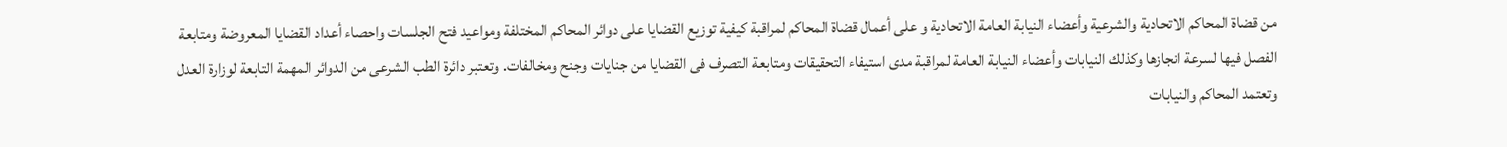من قضاة المحاكم الاتحادية والشرعية وأعضاء النيابة العامة الاتحادية و على أعمال قضاة المحاكم لمراقبة كيفية توزيع القضايا على دوائر المحاكم المختلفة ومواعيد فتح الجلسات واحصاء أعداد القضايا المعروضة ومتابعة الفصل فيها لسرعة انجازها وكذلك النيابات وأعضاء النيابة العامة لمراقبة مدى استيفاء التحقيقات ومتابعة التصرف فى القضايا من جنايات وجنح ومخالفات. وتعتبر دائرة الطب الشرعى من الدوائر المهمة التابعة لوزارة العدل وتعتمد المحاكم والنيابات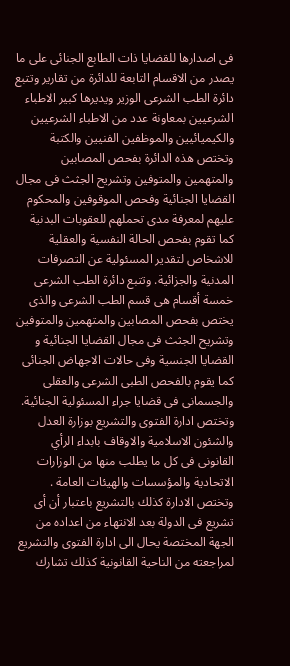فى اصدارها للقضايا ذات الطابع الجنائى على ما يصدر من الاقسام التابعة للدائرة من تقارير وتتبع دائرة الطب الشرعى الوزير ويديرها كبير الاطباء الشرعيين بمعاونة عدد من الاطباء الشرعيين والكيميائيين والموظفين الفنيين والكتبة وتختص هذه الدائرة بفحص المصابين والمتهمين والمتوفين وتشريح الجثث فى مجال القضايا الجنائية وفحص الموقوفين والمحكوم عليهم لمعرفة مدى تحملهم للعقوبات البدنية كما تقوم بفحص الحالة النفسية والعقلية للاشخاص لتقدير المسئولية عن التصرفات المدنية والجزائية. وتتبع دائرة الطب الشرعى خمسة أقسام هى قسم الطب الشرعى والذى يختص بفحص المصابين والمتهمين والمتوفين وتشريح الجثث فى مجال القضايا الجنائية و القضايا الجنسية وفى حالات الاجهاض الجنائى كما يقوم بالفحص الطبى الشرعى والعقلى والجسمانى فى قضايا جراء المسئولية الجنائية. وتختص ادارة الفتوى والتشريع بوزارة العدل والشئون الاسلامية والاوقاف بابداء الرأي القانونى فى كل ما يطلب منها من الوزارات الاتحادية والمؤسسات والهيئات العامة . وتختص الادارة كذلك بالتشريع باعتبار أن أى تشريع فى الدولة بعد الانتهاء من اعداده من الجهة المختصة يحال الى ادارة الفتوى والتشريع لمراجعته من الناحية القانونية كذلك تشارك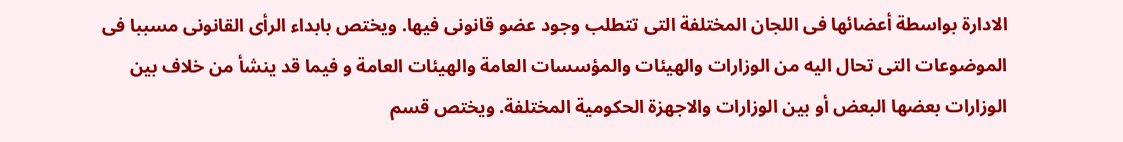الادارة بواسطة أعضائها فى اللجان المختلفة التى تتطلب وجود عضو قانونى فيها. ويختص بابداء الرأى القانونى مسببا فى الموضوعات التى تحال اليه من الوزارات والهيئات والمؤسسات العامة والهيئات العامة و فيما قد ينشأ من خلاف بين الوزارات بعضها البعض أو بين الوزارات والاجهزة الحكومية المختلفة. ويختص قسم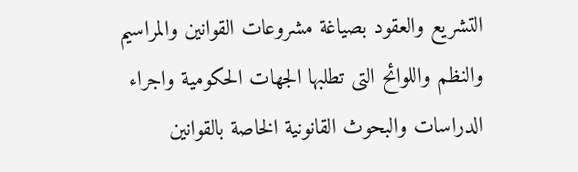التشريع والعقود بصياغة مشروعات القوانين والمراسيم والنظم واللوائح التى تطلبها الجهات الحكومية واجراء الدراسات والبحوث القانونية الخاصة بالقوانين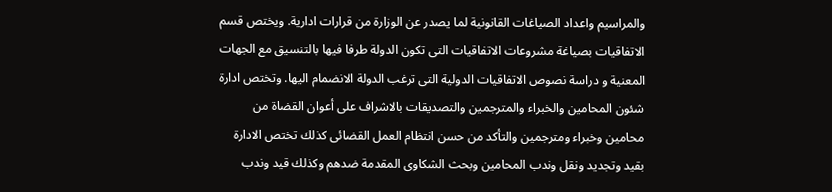والمراسيم واعداد الصياغات القانونية لما يصدر عن الوزارة من قرارات ادارية. ويختص قسم الاتفاقيات بصياغة مشروعات الاتفاقيات التى تكون الدولة طرفا فيها بالتنسيق مع الجهات المعنية و دراسة نصوص الاتفاقيات الدولية التى ترغب الدولة الانضمام اليها. وتختص ادارة شئون المحامين والخبراء والمترجمين والتصديقات بالاشراف على أعوان القضاة من محامين وخبراء ومترجمين والتأكد من حسن انتظام العمل القضائى كذلك تختص الادارة بقيد وتجديد ونقل وندب المحامين وبحث الشكاوى المقدمة ضدهم وكذلك قيد وندب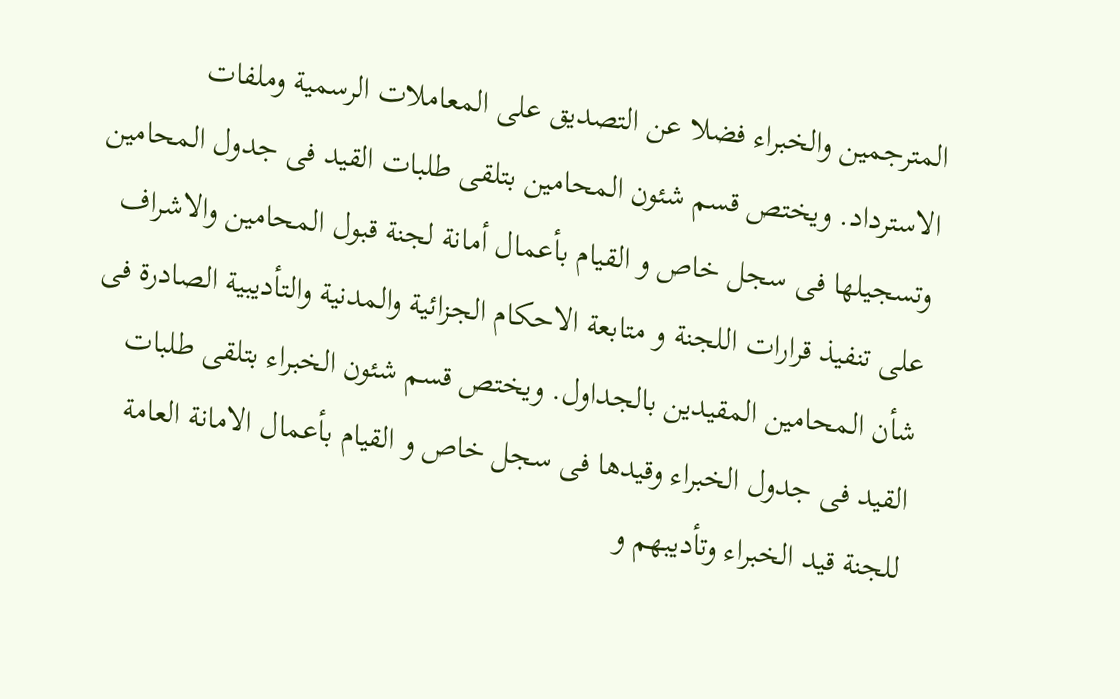المترجمين والخبراء فضلا عن التصديق على المعاملات الرسمية وملفات الاسترداد. ويختص قسم شئون المحامين بتلقى طلبات القيد فى جدول المحامين وتسجيلها فى سجل خاص و القيام بأعمال أمانة لجنة قبول المحامين والاشراف على تنفيذ قرارات اللجنة و متابعة الاحكام الجزائية والمدنية والتأديبية الصادرة فى شأن المحامين المقيدين بالجداول. ويختص قسم شئون الخبراء بتلقى طلبات القيد فى جدول الخبراء وقيدها فى سجل خاص و القيام بأعمال الامانة العامة للجنة قيد الخبراء وتأديبهم و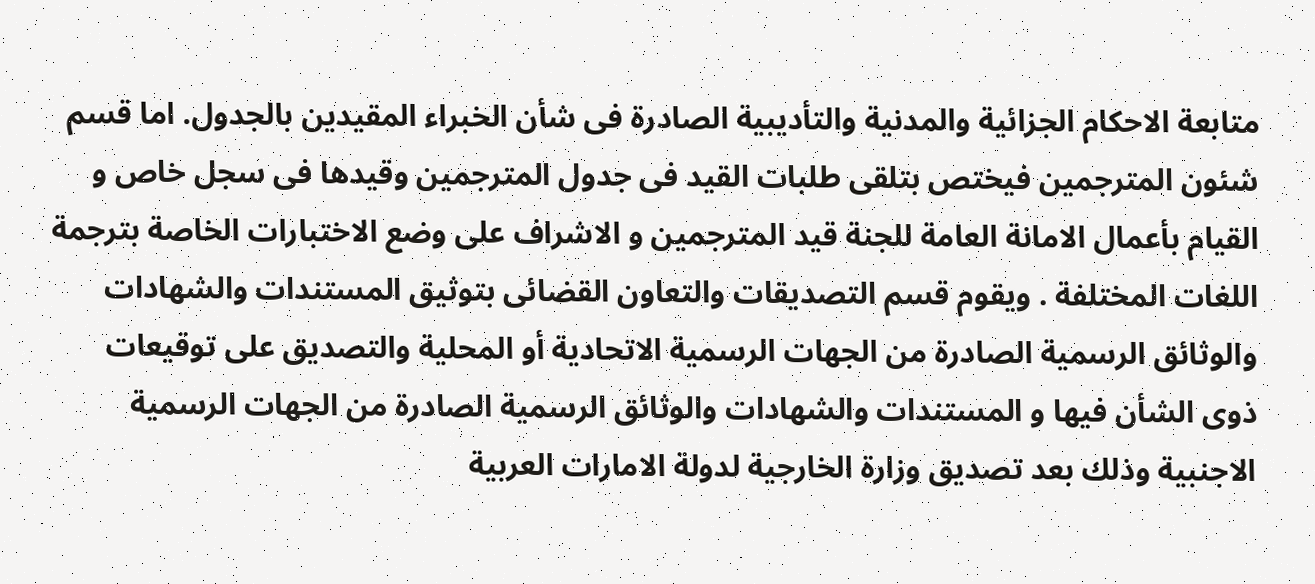متابعة الاحكام الجزائية والمدنية والتأديبية الصادرة فى شأن الخبراء المقيدين بالجدول. اما قسم شئون المترجمين فيختص بتلقى طلبات القيد فى جدول المترجمين وقيدها فى سجل خاص و القيام بأعمال الامانة العامة للجنة قيد المترجمين و الاشراف على وضع الاختبارات الخاصة بترجمة اللغات المختلفة . ويقوم قسم التصديقات والتعاون القضائى بتوثيق المستندات والشهادات والوثائق الرسمية الصادرة من الجهات الرسمية الاتحادية أو المحلية والتصديق على توقيعات ذوى الشأن فيها و المستندات والشهادات والوثائق الرسمية الصادرة من الجهات الرسمية الاجنبية وذلك بعد تصديق وزارة الخارجية لدولة الامارات العربية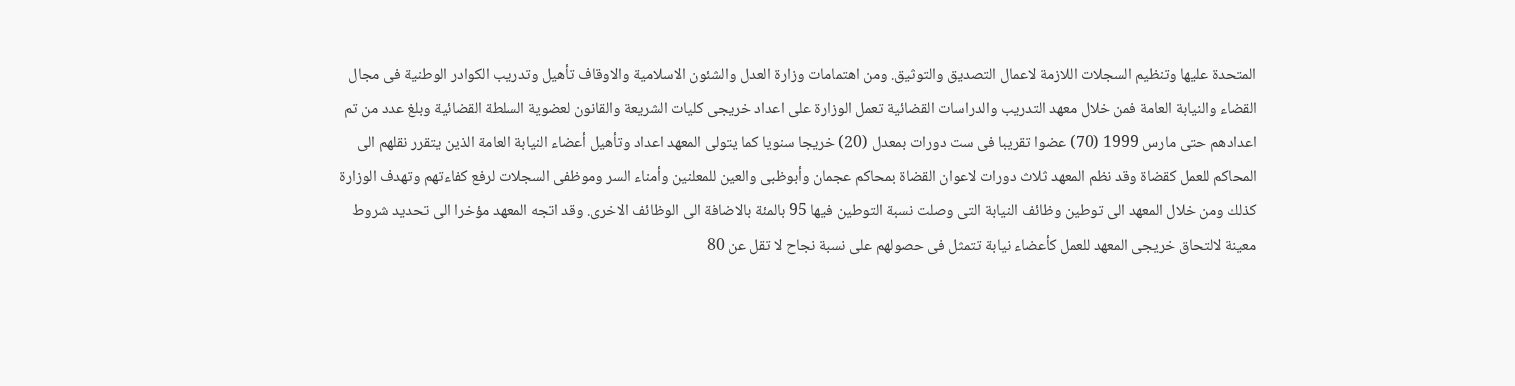المتحدة عليها وتنظيم السجلات اللازمة لاعمال التصديق والتوثيق. ومن اهتمامات وزارة العدل والشئون الاسلامية والاوقاف تأهيل وتدريب الكوادر الوطنية فى مجال القضاء والنيابة العامة فمن خلال معهد التدريب والدراسات القضائية تعمل الوزارة على اعداد خريجى كليات الشريعة والقانون لعضوية السلطة القضائية وبلغ عدد من تم اعدادهم حتى مارس 1999 (70) عضوا تقريبا فى ست دورات بمعدل (20) خريجا سنويا كما يتولى المعهد اعداد وتأهيل أعضاء النيابة العامة الذين يتقرر نقلهم الى المحاكم للعمل كقضاة وقد نظم المعهد ثلاث دورات لاعوان القضاة بمحاكم عجمان وأبوظبى والعين للمعلنين وأمناء السر وموظفى السجلات لرفع كفاءتهم وتهدف الوزارة كذلك ومن خلال المعهد الى توطين وظائف النيابة التى وصلت نسبة التوطين فيها 95 بالمئة بالاضافة الى الوظائف الاخرى. وقد اتجه المعهد مؤخرا الى تحديد شروط معينة لالتحاق خريجى المعهد للعمل كأعضاء نيابة تتمثل فى حصولهم على نسبة نجاح لا تقل عن 80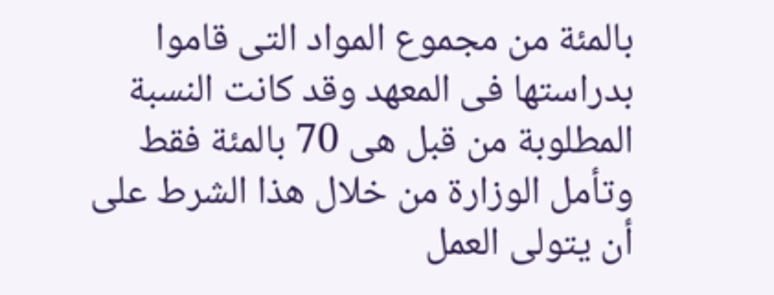بالمئة من مجموع المواد التى قاموا بدراستها فى المعهد وقد كانت النسبة المطلوبة من قبل هى 70 بالمئة فقط وتأمل الوزارة من خلال هذا الشرط على أن يتولى العمل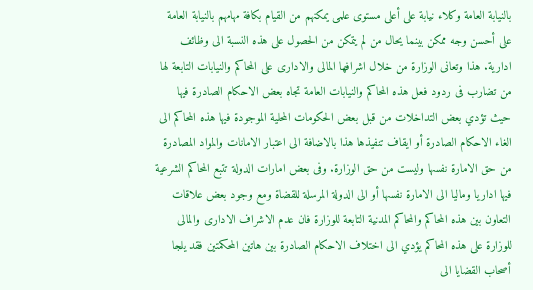بالنيابة العامة وكلاء نيابة على أعلى مستوى علمى يمكنهم من القيام بكافة مهامهم بالنيابة العامة على أحسن وجه ممكن بينما يحال من لم يتمكن من الحصول على هذه النسبة الى وظائف ادارية. هذا وتعانى الوزارة من خلال اشرافها المالى والادارى على المحاكم والنيابات التابعة لها من تضارب فى ردود فعل هذه المحاكم والنيابات العامة تجاه بعض الاحكام الصادرة فيها حيث تؤدي بعض التداخلات من قبل بعض الحكومات المحلية الموجودة فيها هذه المحاكم الى الغاء الاحكام الصادرة أو ايقاف تنفيذها هذا بالاضافة الى اعتبار الامانات والمواد المصادرة من حق الامارة نفسها وليست من حق الوزارة. وفى بعض امارات الدولة تتبع المحاكم الشرعية فيها اداريا وماليا الى الامارة نفسها أو الى الدولة المرسلة للقضاة ومع وجود بعض علاقات التعاون بين هذه المحاكم والمحاكم المدنية التابعة للوزارة فان عدم الاشراف الادارى والمالى للوزارة على هذه المحاكم يؤدي الى اختلاف الاحكام الصادرة بين هاتين المحكمتين فقد يلجا أصحاب القضايا الى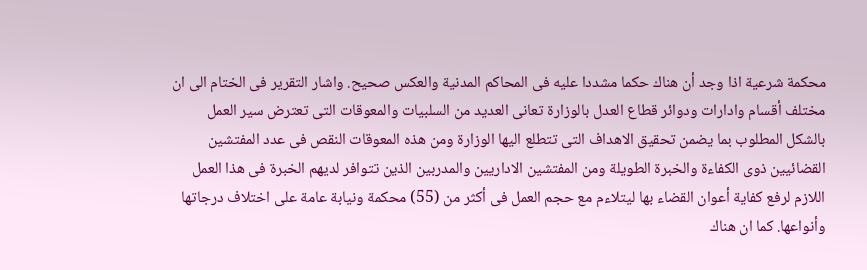محكمة شرعية اذا وجد أن هناك حكما مشددا عليه فى المحاكم المدنية والعكس صحيح. واشار التقرير فى الختام الى ان مختلف أقسام وادارات ودوائر قطاع العدل بالوزارة تعانى العديد من السلبيات والمعوقات التى تعترض سير العمل بالشكل المطلوب بما يضمن تحقيق الاهداف التى تتطلع اليها الوزارة ومن هذه المعوقات النقص فى عدد المفتشين القضائيين ذوى الكفاءة والخبرة الطويلة ومن المفتشين الاداريين والمدربين الذين تتوافر لديهم الخبرة فى هذا العمل اللازم لرفع كفاية أعوان القضاء بها ليتلاءم مع حجم العمل فى أكثر من (55) محكمة ونيابة عامة على اختلاف درجاتها وأنواعها. كما ان هناك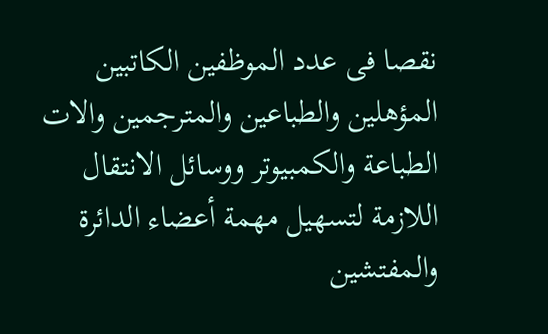نقصا فى عدد الموظفين الكاتبين المؤهلين والطباعين والمترجمين والات الطباعة والكمبيوتر ووسائل الانتقال اللازمة لتسهيل مهمة أعضاء الدائرة والمفتشين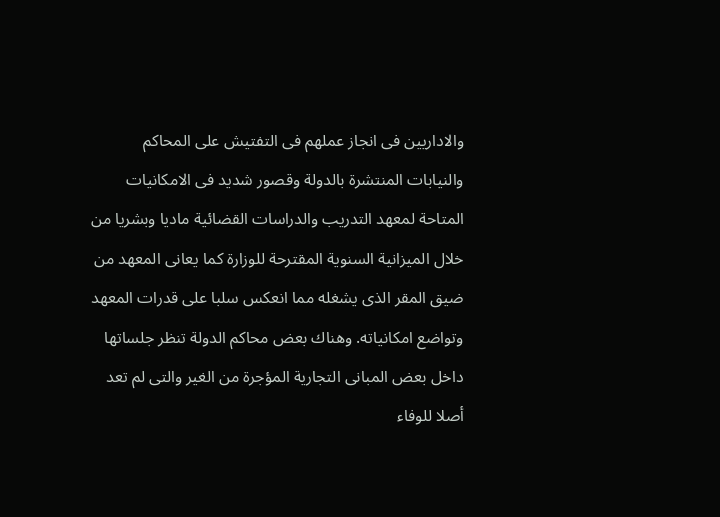والاداريين فى انجاز عملهم فى التفتيش على المحاكم والنيابات المنتشرة بالدولة وقصور شديد فى الامكانيات المتاحة لمعهد التدريب والدراسات القضائية ماديا وبشريا من خلال الميزانية السنوية المقترحة للوزارة كما يعانى المعهد من ضيق المقر الذى يشغله مما انعكس سلبا على قدرات المعهد وتواضع امكانياته. وهناك بعض محاكم الدولة تنظر جلساتها داخل بعض المبانى التجارية المؤجرة من الغير والتى لم تعد أصلا للوفاء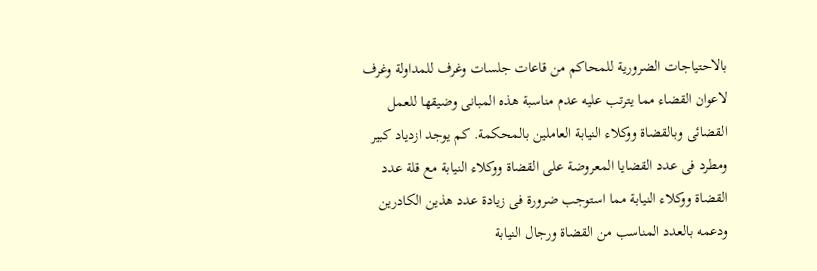بالاحتياجات الضرورية للمحاكم من قاعات جلسات وغرف للمداولة وغرف لاعوان القضاء مما يترتب عليه عدم مناسبة هذه المبانى وضيقها للعمل القضائى وبالقضاة ووكلاء النيابة العاملين بالمحكمة. كم يوجد ازدياد كبير ومطرد فى عدد القضايا المعروضة على القضاة ووكلاء النيابة مع قلة عدد القضاة ووكلاء النيابة مما استوجب ضرورة فى زيادة عدد هذين الكادرين ودعمه بالعدد المناسب من القضاة ورجال النيابة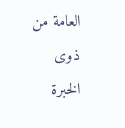العامة من ذوى الخبرة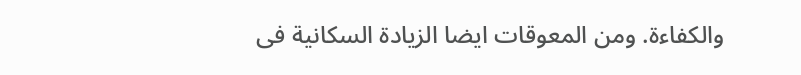والكفاءة. ومن المعوقات ايضا الزيادة السكانية فى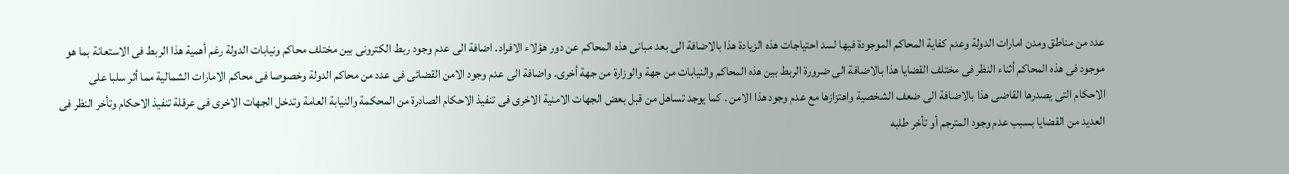عدد من مناطق ومدن امارات الدولة وعدم كفاية المحاكم الموجودة فيها لسد احتياجات هذه الزيادة هذا بالاضافة الى بعد مبانى هذه المحاكم عن دور هؤلاء الافراد. اضافة الى عدم وجود ربط الكترونى بين مختلف محاكم ونيابات الدولة رغم أهمية هذا الربط فى الاستعانة بما هو موجود فى هذه المحاكم أثناء النظر فى مختلف القضايا هذا بالاضافة الى ضرورة الربط بين هذه المحاكم والنيابات من جهة والوزارة من جهة أخرى. واضافة الى عدم وجود الامن القضائى فى عدد من محاكم الدولة وخصوصا فى محاكم الامارات الشمالية مما أثر سلبا على الاحكام التى يصدرها القاضى هذا بالاضافة الى ضعف الشخصية واهتزازها مع عدم وجود هذا الامن . كما يوجد تساهل من قبل بعض الجهات الامنية الاخرى فى تنفيذ الاحكام الصادرة من المحكمة والنيابة العامة وتدخل الجهات الاخرى فى عرقلة تنفيذ الاحكام وتأخر النظر فى العديد من القضايا بسبب عدم وجود المترجم أو تأخر طلبه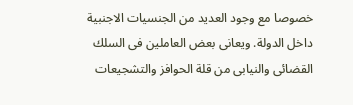خصوصا مع وجود العديد من الجنسيات الاجنبية داخل الدولة. ويعانى بعض العاملين فى السلك القضائى والنيابى من قلة الحوافز والتشجيعات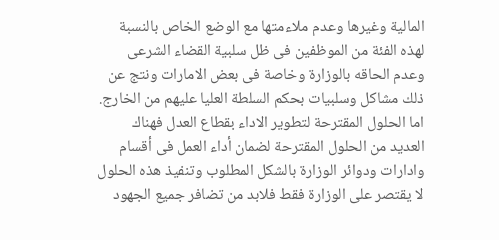المالية وغيرها وعدم ملاءمتها مع الوضع الخاص بالنسبة لهذه الفئة من الموظفين فى ظل سلبية القضاء الشرعى وعدم الحاقه بالوزارة وخاصة فى بعض الامارات ونتج عن ذلك مشاكل وسلبيات بحكم السلطة العليا عليهم من الخارج. اما الحلول المقترحة لتطوير الاداء بقطاع العدل فهناك العديد من الحلول المقترحة لضمان أداء العمل فى أقسام وادارات ودوائر الوزارة بالشكل المطلوب وتنفيذ هذه الحلول لا يقتصر على الوزارة فقط فلابد من تضافر جميع الجهود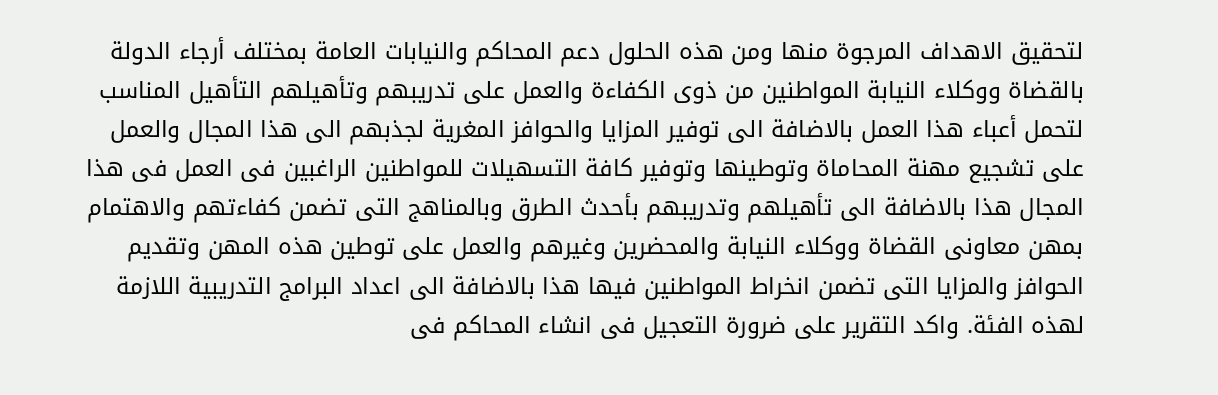لتحقيق الاهداف المرجوة منها ومن هذه الحلول دعم المحاكم والنيابات العامة بمختلف أرجاء الدولة بالقضاة ووكلاء النيابة المواطنين من ذوى الكفاءة والعمل على تدريبهم وتأهيلهم التأهيل المناسب لتحمل أعباء هذا العمل بالاضافة الى توفير المزايا والحوافز المغرية لجذبهم الى هذا المجال والعمل على تشجيع مهنة المحاماة وتوطينها وتوفير كافة التسهيلات للمواطنين الراغبين فى العمل فى هذا المجال هذا بالاضافة الى تأهيلهم وتدريبهم بأحدث الطرق وبالمناهج التى تضمن كفاءتهم والاهتمام بمهن معاونى القضاة ووكلاء النيابة والمحضرين وغيرهم والعمل على توطين هذه المهن وتقديم الحوافز والمزايا التى تضمن انخراط المواطنين فيها هذا بالاضافة الى اعداد البرامج التدريبية اللازمة لهذه الفئة. واكد التقرير على ضرورة التعجيل فى انشاء المحاكم فى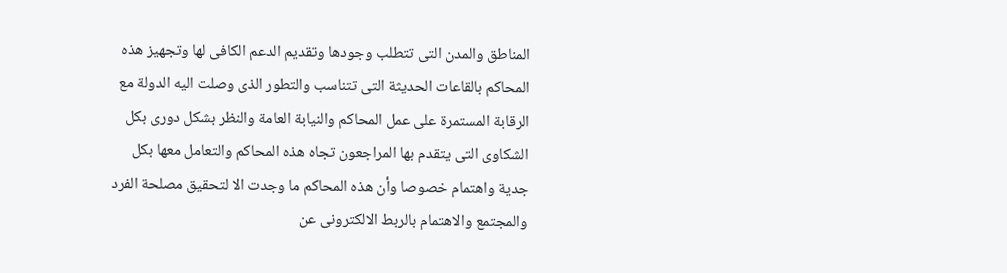المناطق والمدن التى تتطلب وجودها وتقديم الدعم الكافى لها وتجهيز هذه المحاكم بالقاعات الحديثة التى تتناسب والتطور الذى وصلت اليه الدولة مع الرقابة المستمرة على عمل المحاكم والنيابة العامة والنظر بشكل دورى بكل الشكاوى التى يتقدم بها المراجعون تجاه هذه المحاكم والتعامل معها بكل جدية واهتمام خصوصا وأن هذه المحاكم ما وجدت الا لتحقيق مصلحة الفرد والمجتمع والاهتمام بالربط الالكترونى عن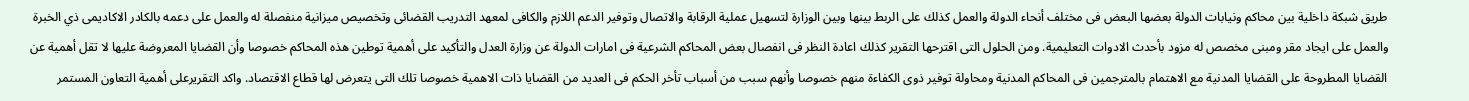طريق شبكة داخلية بين محاكم ونيابات الدولة بعضها البعض فى مختلف أنحاء الدولة والعمل كذلك على الربط بينها وبين الوزارة لتسهيل عملية الرقابة والاتصال وتوفير الدعم اللازم والكافى لمعهد التدريب القضائى وتخصيص ميزانية منفصلة له والعمل على دعمه بالكادر الاكاديمى ذي الخبرة والعمل على ايجاد مقر ومبنى مخصص له مزود بأحدث الادوات التعليمية. ومن الحلول التى اقترحها التقرير كذلك اعادة النظر فى انفصال بعض المحاكم الشرعية فى امارات الدولة عن وزارة العدل والتأكيد على أهمية توطين هذه المحاكم خصوصا وأن القضايا المعروضة عليها لا تقل أهمية عن القضايا المطروحة على القضايا المدنية مع الاهتمام بالمترجمين فى المحاكم المدنية ومحاولة توفير ذوى الكفاءة منهم خصوصا وأنهم سبب من أسباب تأخر الحكم فى العديد من القضايا ذات الاهمية خصوصا تلك التى يتعرض لها قطاع الاقتصاد. واكد التقريرعلى أهمية التعاون المستمر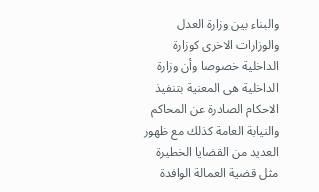والبناء بين وزارة العدل والوزارات الاخرى كوزارة الداخلية خصوصا وأن وزارة الداخلية هى المعنية بتنفيذ الاحكام الصادرة عن المحاكم والنيابة العامة كذلك مع ظهور العديد من القضايا الخطيرة مثل قضية العمالة الوافدة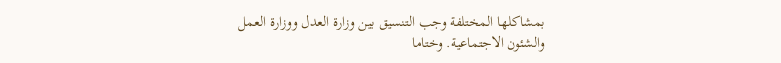بمشاكلها المختلفة وجب التنسيق بين وزارة العدل ووزارة العمل والشئون الاجتماعية. وختاما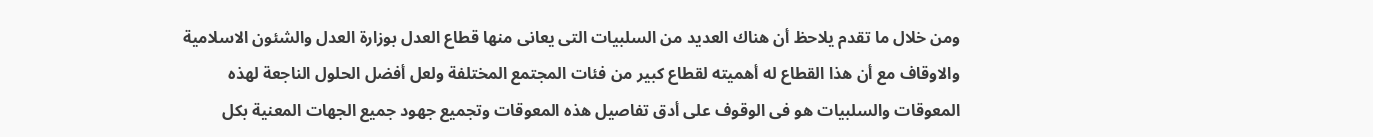ومن خلال ما تقدم يلاحظ أن هناك العديد من السلبيات التى يعانى منها قطاع العدل بوزارة العدل والشئون الاسلامية والاوقاف مع أن هذا القطاع له أهميته لقطاع كبير من فئات المجتمع المختلفة ولعل أفضل الحلول الناجعة لهذه المعوقات والسلبيات هو فى الوقوف على أدق تفاصيل هذه المعوقات وتجميع جهود جميع الجهات المعنية بكل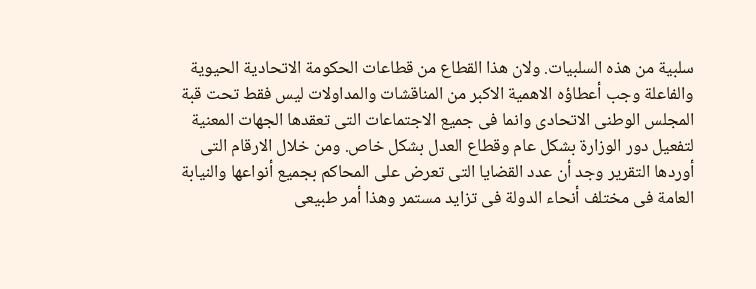سلبية من هذه السلبيات. ولان هذا القطاع من قطاعات الحكومة الاتحادية الحيوية والفاعلة وجب أعطاؤه الاهمية الاكبر من المناقشات والمداولات ليس فقط تحت قبة المجلس الوطنى الاتحادى وانما فى جميع الاجتماعات التى تعقدها الجهات المعنية لتفعيل دور الوزارة بشكل عام وقطاع العدل بشكل خاص. ومن خلال الارقام التى أوردها التقرير وجد أن عدد القضايا التى تعرض على المحاكم بجميع أنواعها والنيابة العامة فى مختلف أنحاء الدولة فى تزايد مستمر وهذا أمر طبيعى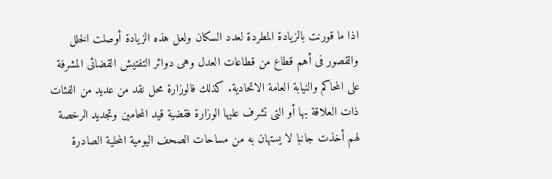اذا ما قورنت بالزيادة المطردة لعدد السكان ولعل هذه الزيادة أوصلت الخلل والقصور فى أهم قطاع من قطاعات العدل وهى دوائر التفتيش القضائى المشرفة على المحاكم والنيابة العامة الاتحادية. كذلك فالوزارة محل نقد من عديد من الفئات ذات العلاقة بها أو التى تشرف عليها الوزارة فقضية قيد المحامين وتجديد الرخصة لهم أخذت جانبا لا يستهان به من مساحات الصحف اليومية المحلية الصادرة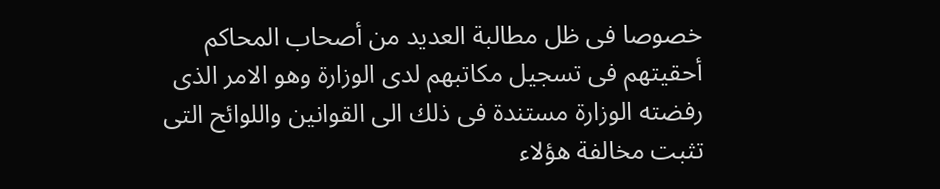خصوصا فى ظل مطالبة العديد من أصحاب المحاكم أحقيتهم فى تسجيل مكاتبهم لدى الوزارة وهو الامر الذى رفضته الوزارة مستندة فى ذلك الى القوانين واللوائح التى تثبت مخالفة هؤلاء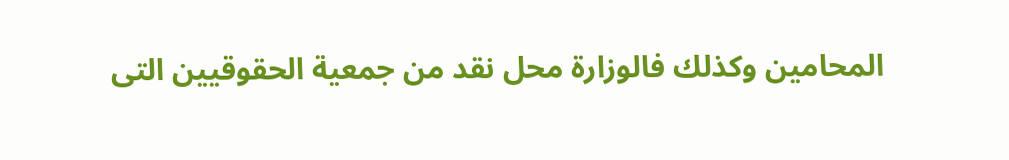المحامين وكذلك فالوزارة محل نقد من جمعية الحقوقيين التى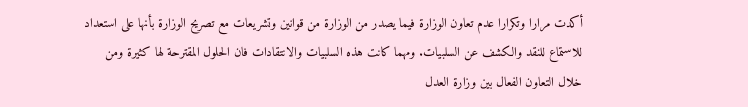أكدت مرارا وتكرارا عدم تعاون الوزارة فيما يصدر من الوزارة من قوانين وتشريعات مع تصريح الوزارة بأنها على استعداد للاستماع للنقد والكشف عن السلبيات. ومهما كانت هذه السلبيات والانتقادات فان الحلول المقترحة لها كثيرة ومن خلال التعاون الفعال بين وزارة العدل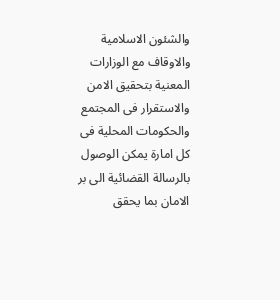والشئون الاسلامية والاوقاف مع الوزارات المعنية بتحقيق الامن والاستقرار فى المجتمع والحكومات المحلية فى كل امارة يمكن الوصول بالرسالة القضائية الى بر الامان بما يحقق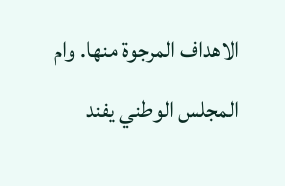الاهداف المرجوة منها. وام
المجلس الوطني يفند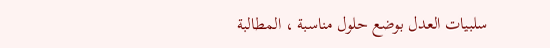سلبيات العدل بوضع حلول مناسبة ، المطالبة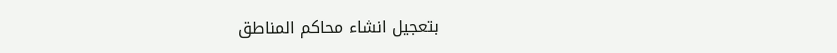بتعجيل انشاء محاكم المناطق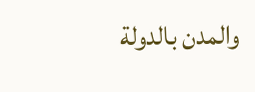والمدن بالدولة